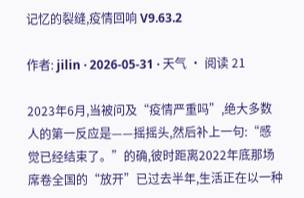记忆的裂缝,疫情回响 V9.63.2

作者: jilin · 2026-05-31 · 天气 · 阅读 21

2023年6月,当被问及“疫情严重吗”,绝大多数人的第一反应是——摇摇头,然后补上一句:“感觉已经结束了。”的确,彼时距离2022年底那场席卷全国的“放开”已过去半年,生活正在以一种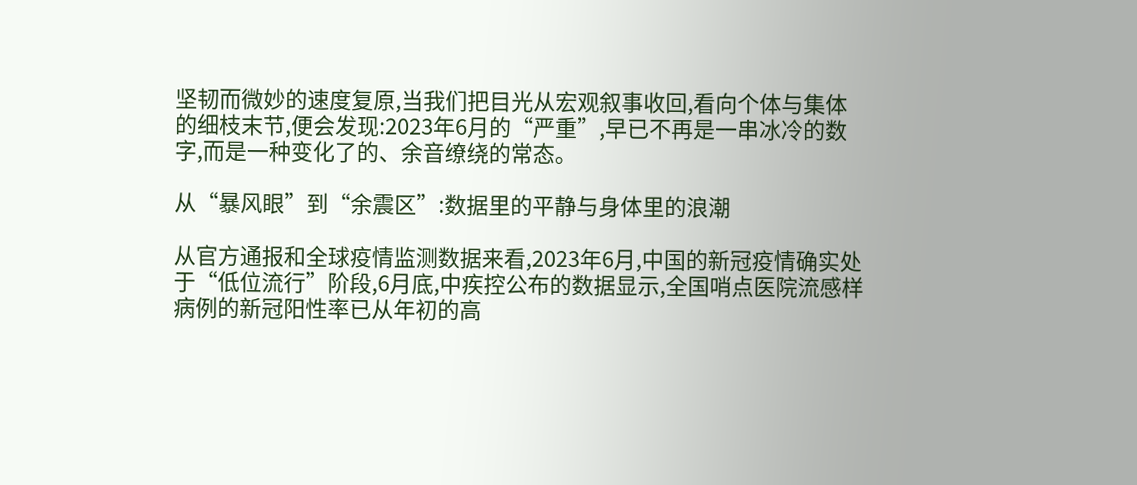坚韧而微妙的速度复原,当我们把目光从宏观叙事收回,看向个体与集体的细枝末节,便会发现:2023年6月的“严重”,早已不再是一串冰冷的数字,而是一种变化了的、余音缭绕的常态。

从“暴风眼”到“余震区”:数据里的平静与身体里的浪潮

从官方通报和全球疫情监测数据来看,2023年6月,中国的新冠疫情确实处于“低位流行”阶段,6月底,中疾控公布的数据显示,全国哨点医院流感样病例的新冠阳性率已从年初的高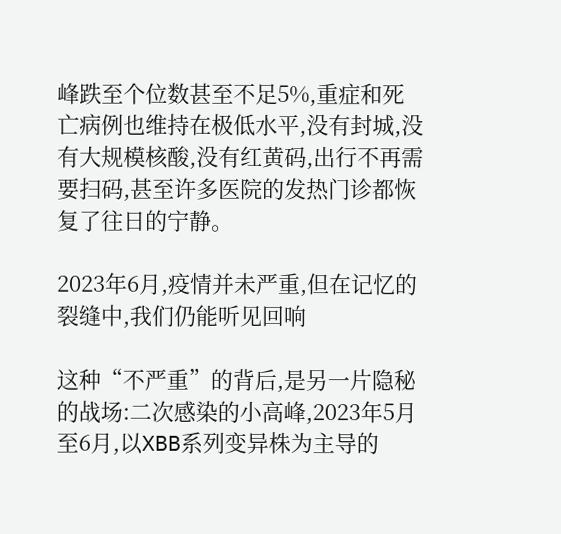峰跌至个位数甚至不足5%,重症和死亡病例也维持在极低水平,没有封城,没有大规模核酸,没有红黄码,出行不再需要扫码,甚至许多医院的发热门诊都恢复了往日的宁静。

2023年6月,疫情并未严重,但在记忆的裂缝中,我们仍能听见回响

这种“不严重”的背后,是另一片隐秘的战场:二次感染的小高峰,2023年5月至6月,以XBB系列变异株为主导的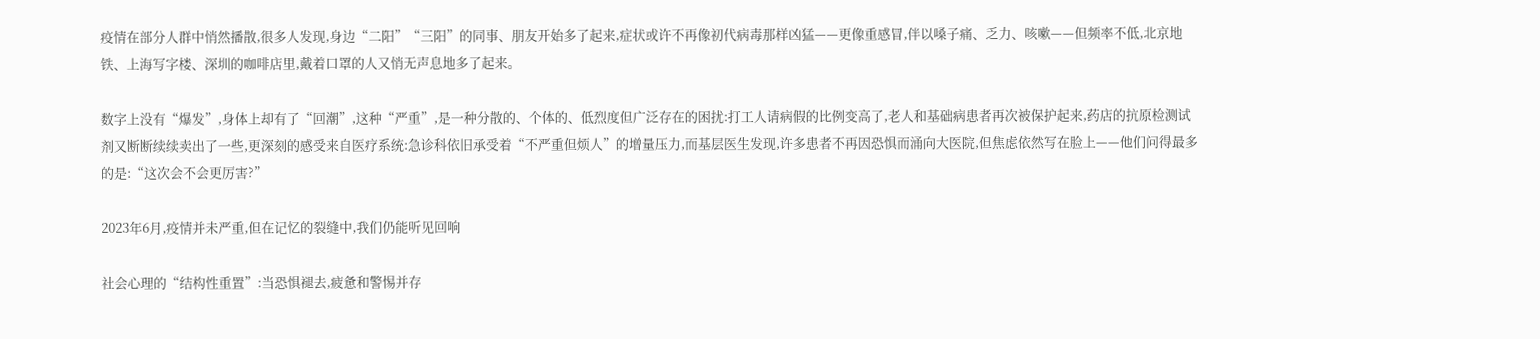疫情在部分人群中悄然播散,很多人发现,身边“二阳”“三阳”的同事、朋友开始多了起来,症状或许不再像初代病毒那样凶猛——更像重感冒,伴以嗓子痛、乏力、咳嗽——但频率不低,北京地铁、上海写字楼、深圳的咖啡店里,戴着口罩的人又悄无声息地多了起来。

数字上没有“爆发”,身体上却有了“回潮”,这种“严重”,是一种分散的、个体的、低烈度但广泛存在的困扰:打工人请病假的比例变高了,老人和基础病患者再次被保护起来,药店的抗原检测试剂又断断续续卖出了一些,更深刻的感受来自医疗系统:急诊科依旧承受着“不严重但烦人”的增量压力,而基层医生发现,许多患者不再因恐惧而涌向大医院,但焦虑依然写在脸上——他们问得最多的是:“这次会不会更厉害?”

2023年6月,疫情并未严重,但在记忆的裂缝中,我们仍能听见回响

社会心理的“结构性重置”:当恐惧褪去,疲惫和警惕并存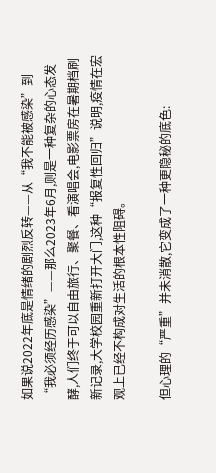如果说2022年底是情绪的剧烈反转——从“我不能被感染”到“我必须经历感染”——那么2023年6月,则是一种复杂的心态发酵,人们终于可以自由旅行、聚餐、看演唱会,电影票房在暑期档刷新记录,大学校园重新打开大门,这种“报复性回归”说明,疫情在宏观上已经不构成对生活的根本性阻碍。

但心理的“严重”并未消散,它变成了一种更隐秘的底色: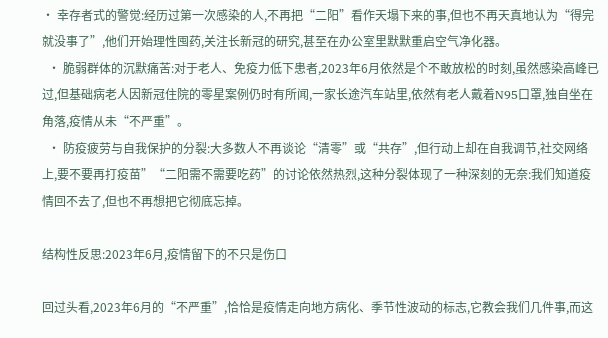• 幸存者式的警觉:经历过第一次感染的人,不再把“二阳”看作天塌下来的事,但也不再天真地认为“得完就没事了”,他们开始理性囤药,关注长新冠的研究,甚至在办公室里默默重启空气净化器。
  • 脆弱群体的沉默痛苦:对于老人、免疫力低下患者,2023年6月依然是个不敢放松的时刻,虽然感染高峰已过,但基础病老人因新冠住院的零星案例仍时有所闻,一家长途汽车站里,依然有老人戴着N95口罩,独自坐在角落,疫情从未“不严重”。
  • 防疫疲劳与自我保护的分裂:大多数人不再谈论“清零”或“共存”,但行动上却在自我调节,社交网络上,要不要再打疫苗”“二阳需不需要吃药”的讨论依然热烈,这种分裂体现了一种深刻的无奈:我们知道疫情回不去了,但也不再想把它彻底忘掉。

结构性反思:2023年6月,疫情留下的不只是伤口

回过头看,2023年6月的“不严重”,恰恰是疫情走向地方病化、季节性波动的标志,它教会我们几件事,而这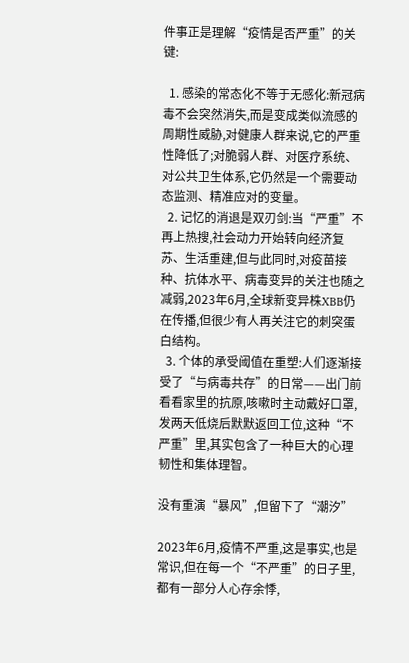件事正是理解“疫情是否严重”的关键:

  1. 感染的常态化不等于无感化:新冠病毒不会突然消失,而是变成类似流感的周期性威胁,对健康人群来说,它的严重性降低了;对脆弱人群、对医疗系统、对公共卫生体系,它仍然是一个需要动态监测、精准应对的变量。
  2. 记忆的消退是双刃剑:当“严重”不再上热搜,社会动力开始转向经济复苏、生活重建,但与此同时,对疫苗接种、抗体水平、病毒变异的关注也随之减弱,2023年6月,全球新变异株XBB仍在传播,但很少有人再关注它的刺突蛋白结构。
  3. 个体的承受阈值在重塑:人们逐渐接受了“与病毒共存”的日常——出门前看看家里的抗原,咳嗽时主动戴好口罩,发两天低烧后默默返回工位,这种“不严重”里,其实包含了一种巨大的心理韧性和集体理智。

没有重演“暴风”,但留下了“潮汐”

2023年6月,疫情不严重,这是事实,也是常识,但在每一个“不严重”的日子里,都有一部分人心存余悸,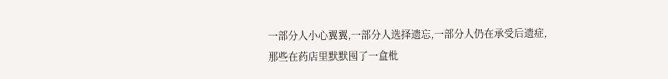一部分人小心翼翼,一部分人选择遗忘,一部分人仍在承受后遗症,那些在药店里默默囤了一盒枇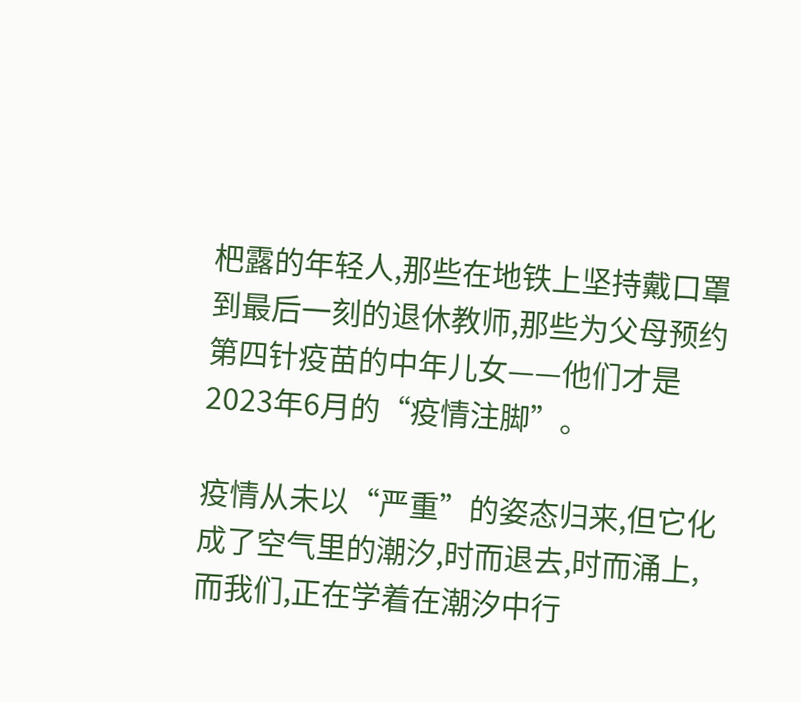杷露的年轻人,那些在地铁上坚持戴口罩到最后一刻的退休教师,那些为父母预约第四针疫苗的中年儿女——他们才是2023年6月的“疫情注脚”。

疫情从未以“严重”的姿态归来,但它化成了空气里的潮汐,时而退去,时而涌上,而我们,正在学着在潮汐中行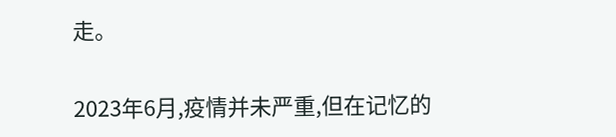走。

2023年6月,疫情并未严重,但在记忆的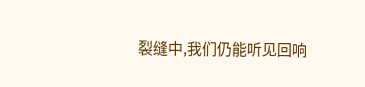裂缝中,我们仍能听见回响